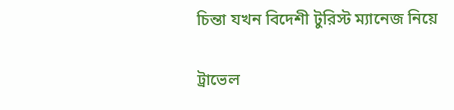চিন্তা যখন বিদেশী টুরিস্ট ম্যানেজ নিয়ে

ট্রাভেল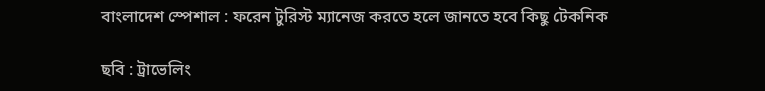বাংলাদেশ স্পেশাল : ফরেন টুরিস্ট ম্যানেজ করতে হলে জানতে হবে কিছু টেকনিক

ছবি : ট্রাভেলিং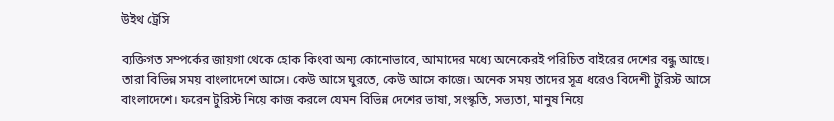উইথ ট্রেসি

ব্যক্তিগত সম্পর্কের জায়গা থেকে হোক কিংবা অন্য কোনোভাবে, আমাদের মধ্যে অনেকেরই পরিচিত বাইরের দেশের বন্ধু আছে। তারা বিভিন্ন সময় বাংলাদেশে আসে। কেউ আসে ঘুরতে, কেউ আসে কাজে। অনেক সময় তাদের সূত্র ধরেও বিদেশী টুরিস্ট আসে বাংলাদেশে। ফরেন টুরিস্ট নিয়ে কাজ করলে যেমন বিভিন্ন দেশের ভাষা, সংস্কৃতি, সভ্যতা, মানুষ নিয়ে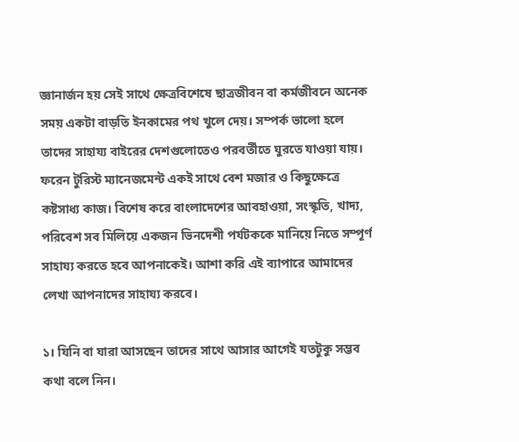জ্ঞানার্জন হয় সেই সাথে ক্ষেত্রবিশেষে ছাত্রজীবন বা কর্মজীবনে অনেক সময় একটা বাড়তি ইনকামের পথ খুলে দেয়। সম্পর্ক ভালো হলে তাদের সাহায্য বাইরের দেশগুলোতেও পরবর্তীতে ঘুরতে যাওয়া যায়। ফরেন টুরিস্ট ম্যানেজমেন্ট একই সাথে বেশ মজার ও কিছুক্ষেত্রে কষ্টসাধ্য কাজ। বিশেষ করে বাংলাদেশের আবহাওয়া, সংস্কৃতি, খাদ্য, পরিবেশ সব মিলিয়ে একজন ভিনদেশী পর্যটককে মানিয়ে নিতে সম্পূর্ণ সাহায্য করতে হবে আপনাকেই। আশা করি এই ব্যাপারে আমাদের লেখা আপনাদের সাহায্য করবে।

১। যিনি বা যারা আসছেন তাদের সাথে আসার আগেই যতটুকু সম্ভব কথা বলে নিন।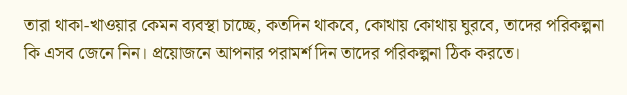তারা থাকা-খাওয়ার কেমন ব্যবস্থা চাচ্ছে, কতদিন থাকবে, কোথায় কোথায় ঘুরবে, তাদের পরিকল্পনা কি এসব জেনে নিন। প্রয়োজনে আপনার পরামর্শ দিন তাদের পরিকল্পনা ঠিক করতে।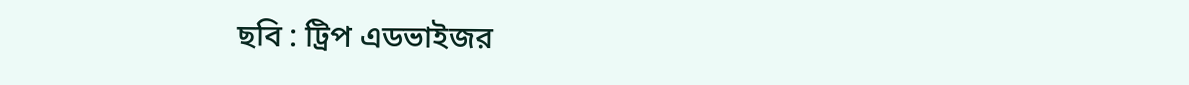ছবি : ট্রিপ এডভাইজর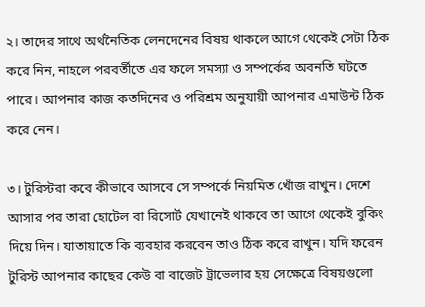২। তাদের সাথে অর্থনৈতিক লেনদেনের বিষয় থাকলে আগে থেকেই সেটা ঠিক করে নিন, নাহলে পরবর্তীতে এর ফলে সমস্যা ও সম্পর্কের অবনতি ঘটতে পারে। আপনার কাজ কতদিনের ও পরিশ্রম অনুযায়ী আপনার এমাউন্ট ঠিক করে নেন।

৩। টুরিস্টরা কবে কীভাবে আসবে সে সম্পর্কে নিয়মিত খোঁজ রাখুন। দেশে আসার পর তারা হোটেল বা রিসোর্ট যেখানেই থাকবে তা আগে থেকেই বুকিং দিয়ে দিন। যাতায়াতে কি ব্যবহার করবেন তাও ঠিক করে রাখুন। যদি ফরেন টুরিস্ট আপনার কাছের কেউ বা বাজেট ট্রাভেলার হয় সেক্ষেত্রে বিষয়গুলো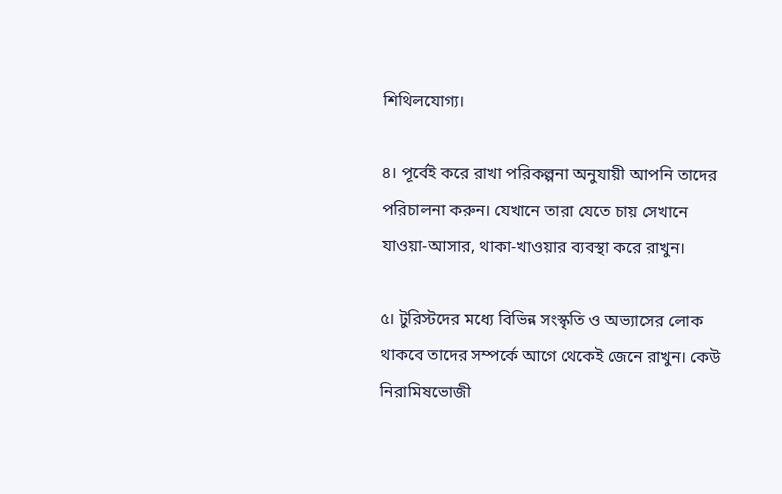শিথিলযোগ্য।

৪। পূর্বেই করে রাখা পরিকল্পনা অনুযায়ী আপনি তাদের পরিচালনা করুন। যেখানে তারা যেতে চায় সেখানে যাওয়া-আসার, থাকা-খাওয়ার ব্যবস্থা করে রাখুন।

৫। টুরিস্টদের মধ্যে বিভিন্ন সংস্কৃতি ও অভ্যাসের লোক থাকবে তাদের সম্পর্কে আগে থেকেই জেনে রাখুন। কেউ নিরামিষভোজী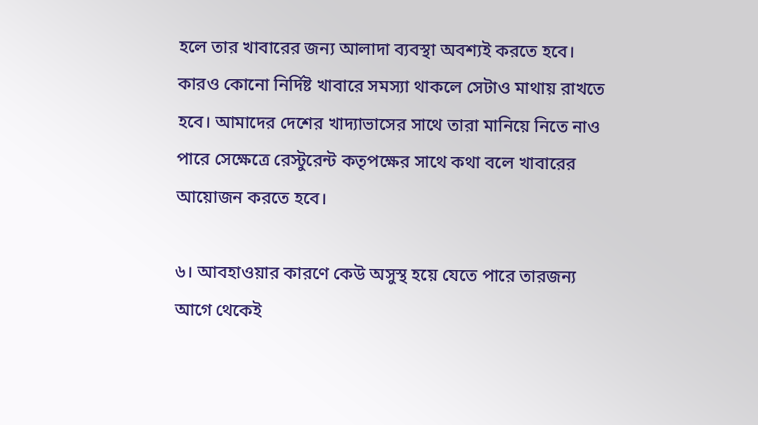হলে তার খাবারের জন্য আলাদা ব্যবস্থা অবশ্যই করতে হবে। কারও কোনো নির্দিষ্ট খাবারে সমস্যা থাকলে সেটাও মাথায় রাখতে হবে। আমাদের দেশের খাদ্যাভাসের সাথে তারা মানিয়ে নিতে নাও পারে সেক্ষেত্রে রেস্টুরেন্ট কতৃপক্ষের সাথে কথা বলে খাবারের আয়োজন করতে হবে।

৬। আবহাওয়ার কারণে কেউ অসুস্থ হয়ে যেতে পারে তারজন্য আগে থেকেই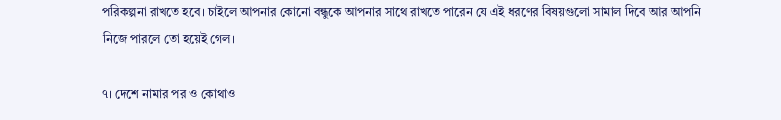পরিকল্পনা রাখতে হবে। চাইলে আপনার কোনো বন্ধুকে আপনার সাথে রাখতে পারেন যে এই ধরণের বিষয়গুলো সামাল দিবে আর আপনি নিজে পারলে তো হয়েই গেল।

৭। দেশে নামার পর ও কোথাও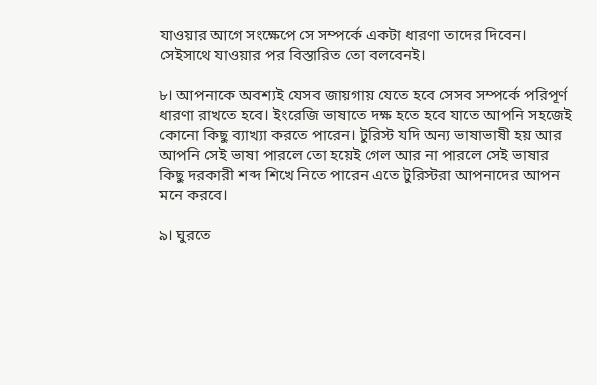যাওয়ার আগে সংক্ষেপে সে সম্পর্কে একটা ধারণা তাদের দিবেন। সেইসাথে যাওয়ার পর বিস্তারিত তো বলবেনই।

৮। আপনাকে অবশ্যই যেসব জায়গায় যেতে হবে সেসব সম্পর্কে পরিপূর্ণ ধারণা রাখতে হবে। ইংরেজি ভাষাতে দক্ষ হতে হবে যাতে আপনি সহজেই কোনো কিছু ব্যাখ্যা করতে পারেন। টুরিস্ট যদি অন্য ভাষাভাষী হয় আর আপনি সেই ভাষা পারলে তো হয়েই গেল আর না পারলে সেই ভাষার কিছু দরকারী শব্দ শিখে নিতে পারেন এতে টুরিস্টরা আপনাদের আপন মনে করবে।

৯। ঘুরতে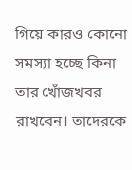গিয়ে কারও কোনো সমস্যা হচ্ছে কিনা তার খোঁজখবর রাখবেন। তাদেরকে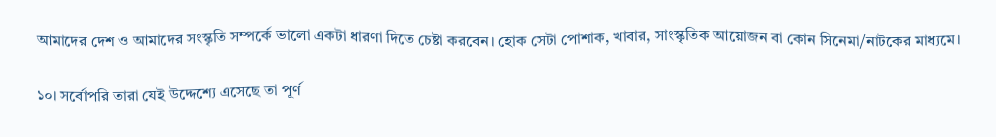আমাদের দেশ ও আমাদের সংস্কৃতি সম্পর্কে ভালো একটা ধারণা দিতে চেষ্টা করবেন। হোক সেটা পোশাক, খাবার, সাংস্কৃতিক আয়োজন বা কোন সিনেমা/নাটকের মাধ্যমে।

১০। সর্বোপরি তারা যেই উদ্দেশ্যে এসেছে তা পূর্ণ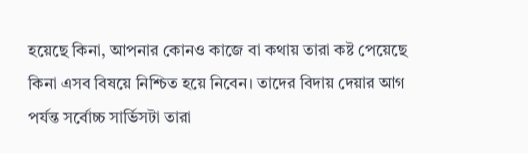হয়েছে কিনা, আপনার কোনও কাজে বা কথায় তারা কষ্ট পেয়েছে কিনা এসব বিষয়ে নিশ্চিত হয়ে নিবেন। তাদের বিদায় দেয়ার আগ পর্যন্ত সর্বোচ্চ সার্ভিসটা তারা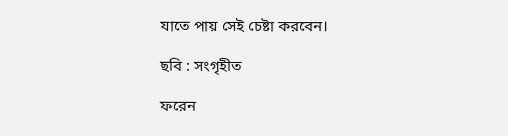যাতে পায় সেই চেষ্টা করবেন।

ছবি : সংগৃহীত

ফরেন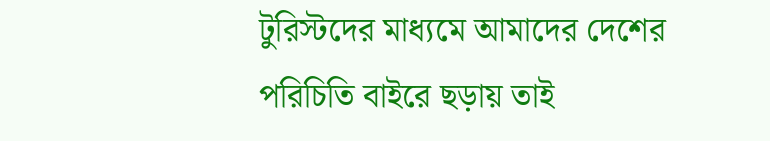টুরিস্টদের মাধ্যমে আমাদের দেশের পরিচিতি বাইরে ছড়ায় তাই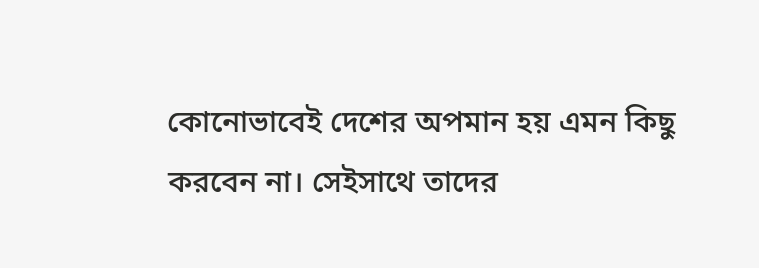কোনোভাবেই দেশের অপমান হয় এমন কিছু করবেন না। সেইসাথে তাদের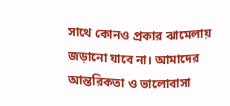সাথে কোনও প্রকার ঝামেলায় জড়ানো যাবে না। আমাদের আন্তরিকতা ও ভালোবাসা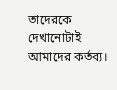তাদেরকে দেখানোটাই আমাদের কর্তব্য।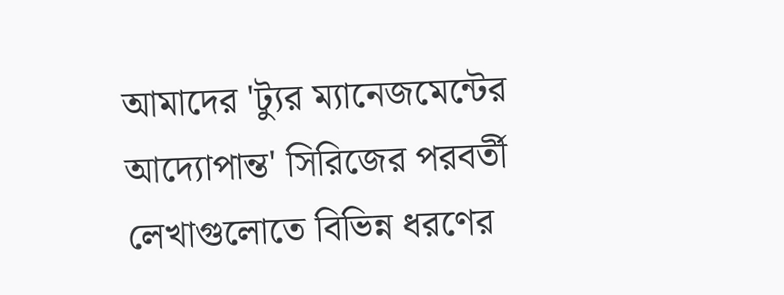আমাদের 'ট্যুর ম্যানেজমেন্টের আদ্যোপান্ত' সিরিজের পরবর্তী লেখাগুলোতে বিভিন্ন ধরণের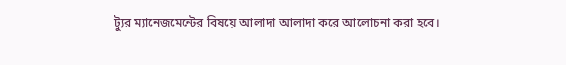ট্যুর ম্যানেজমেন্টের বিষয়ে আলাদা আলাদা করে আলোচনা করা হবে।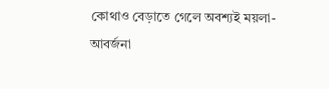কোথাও বেড়াতে গেলে অবশ্যই ময়লা-আবর্জনা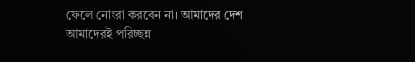ফেলে নোংরা করবেন না। আমাদের দেশ আমাদেরই পরিচ্ছন্ন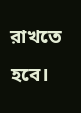রাখতে হবে।